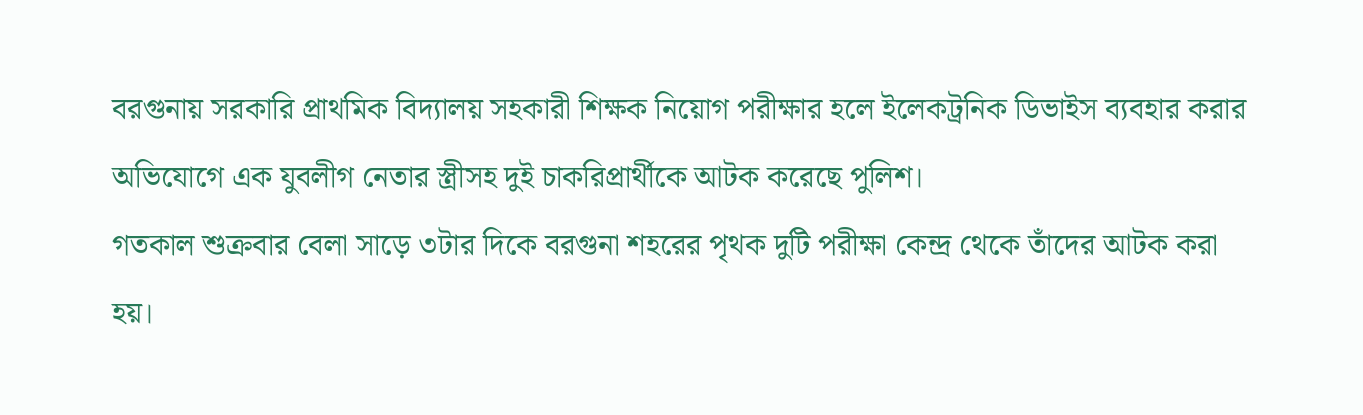বরগুনায় সরকারি প্রাথমিক বিদ্যালয় সহকারী শিক্ষক নিয়োগ পরীক্ষার হলে ইলেকট্রনিক ডিভাইস ব্যবহার করার অভিযোগে এক যুবলীগ নেতার স্ত্রীসহ দুই চাকরিপ্রার্থীকে আটক করেছে পুলিশ।
গতকাল শুক্রবার বেলা সাড়ে ৩টার দিকে বরগুনা শহরের পৃথক দুটি পরীক্ষা কেন্দ্র থেকে তাঁদের আটক করা হয়।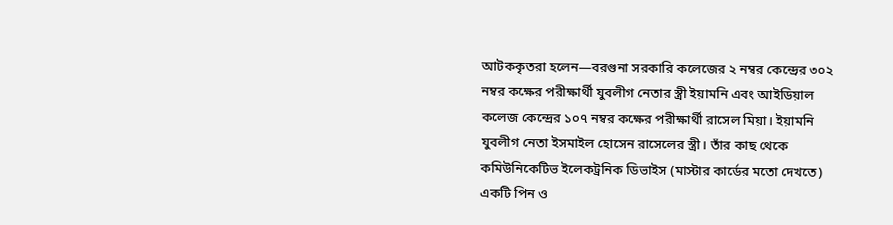আটককৃতরা হলেন—বরগুনা সরকারি কলেজের ২ নম্বর কেন্দ্রের ৩০২ নম্বর কক্ষের পরীক্ষার্থী যুবলীগ নেতার স্ত্রী ইয়ামনি এবং আইডিয়াল কলেজ কেন্দ্রের ১০৭ নম্বর কক্ষের পরীক্ষার্থী রাসেল মিয়া। ইয়ামনি যুবলীগ নেতা ইসমাইল হোসেন রাসেলের স্ত্রী। তাঁর কাছ থেকে কমিউনিকেটিভ ইলেকট্রনিক ডিভাইস (মাস্টার কার্ডের মতো দেখতে) একটি পিন ও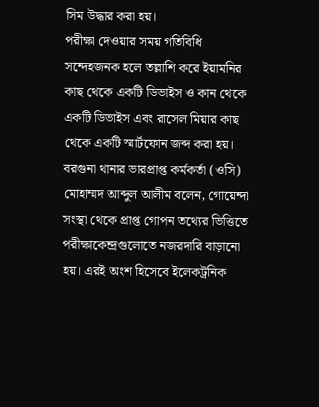সিম উদ্ধার করা হয়।
পরীক্ষা দেওয়ার সময় গতিবিধি সন্দেহজনক হলে তল্লাশি করে ইয়ামনির কাছ থেকে একটি ডিভাইস ও কান থেকে একটি ডিভাইস এবং রাসেল মিয়ার কাছ থেকে একটি স্মার্টফোন জব্দ করা হয়।
বরগুনা থানার ভারপ্রাপ্ত কর্মকর্তা (ওসি) মোহাম্মদ আব্দুল আলীম বলেন, গোয়েন্দা সংস্থা থেকে প্রাপ্ত গোপন তথ্যের ভিত্তিতে পরীক্ষাকেন্দ্রগুলোতে নজরদারি বাড়ানো হয়। এরই অংশ হিসেবে ইলেকট্রনিক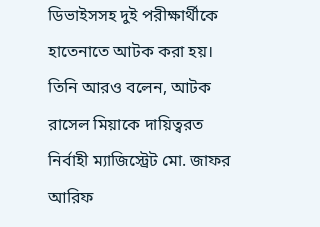ডিভাইসসহ দুই পরীক্ষার্থীকে হাতেনাতে আটক করা হয়।
তিনি আরও বলেন, আটক রাসেল মিয়াকে দায়িত্বরত নির্বাহী ম্যাজিস্ট্রেট মো. জাফর আরিফ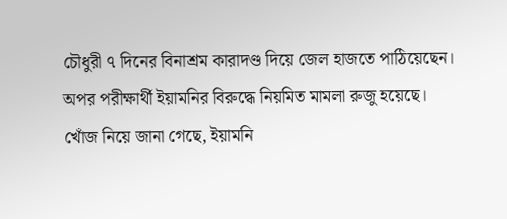চৌধুরী ৭ দিনের বিনাশ্রম কারাদণ্ড দিয়ে জেল হাজতে পাঠিয়েছেন। অপর পরীক্ষার্থী ইয়ামনির বিরুদ্ধে নিয়মিত মামলা রুজু হয়েছে।
খোঁজ নিয়ে জানা গেছে, ইয়ামনি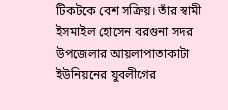টিকটকে বেশ সক্রিয়। তাঁর স্বামী ইসমাইল হোসেন বরগুনা সদর উপজেলার আয়লাপাতাকাটা ইউনিয়নের যুবলীগের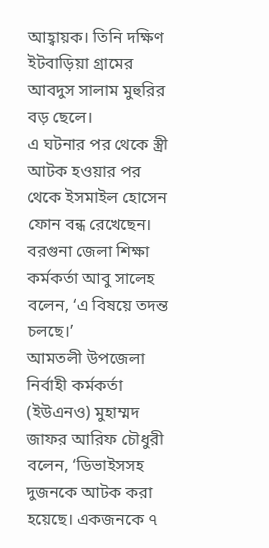আহ্বায়ক। তিনি দক্ষিণ ইটবাড়িয়া গ্রামের আবদুস সালাম মুহুরির বড় ছেলে।
এ ঘটনার পর থেকে স্ত্রী আটক হওয়ার পর থেকে ইসমাইল হোসেন ফোন বন্ধ রেখেছেন। বরগুনা জেলা শিক্ষা কর্মকর্তা আবু সালেহ বলেন, ‘এ বিষয়ে তদন্ত চলছে।’
আমতলী উপজেলা নির্বাহী কর্মকর্তা (ইউএনও) মুহাম্মদ জাফর আরিফ চৌধুরী বলেন, ‘ডিভাইসসহ দুজনকে আটক করা হয়েছে। একজনকে ৭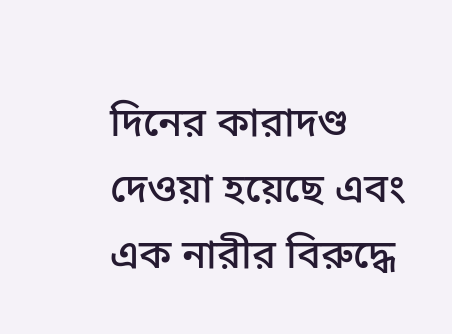দিনের কারাদণ্ড দেওয়া হয়েছে এবং এক নারীর বিরুদ্ধে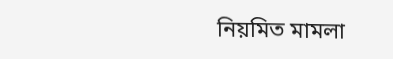নিয়মিত মামলা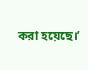করা হয়েছে।’